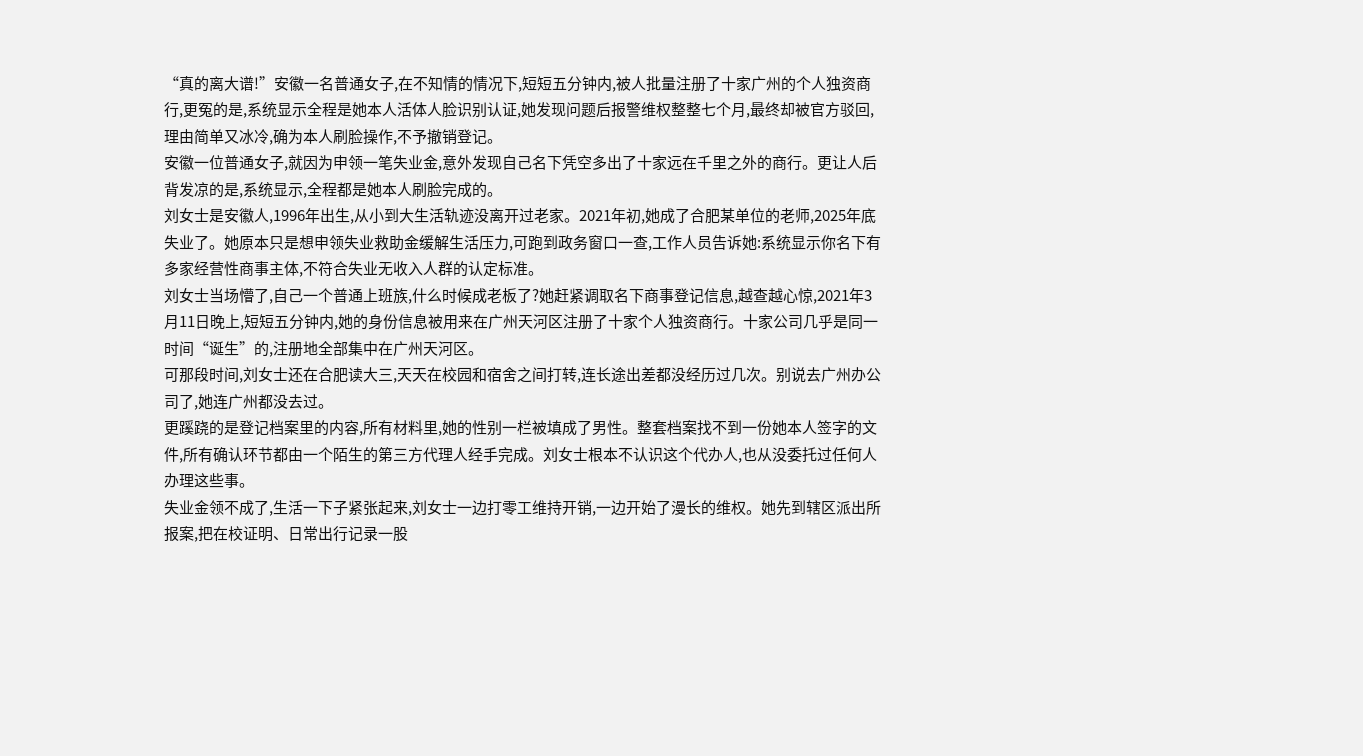“真的离大谱!”安徽一名普通女子,在不知情的情况下,短短五分钟内,被人批量注册了十家广州的个人独资商行,更冤的是,系统显示全程是她本人活体人脸识别认证,她发现问题后报警维权整整七个月,最终却被官方驳回,理由简单又冰冷,确为本人刷脸操作,不予撤销登记。
安徽一位普通女子,就因为申领一笔失业金,意外发现自己名下凭空多出了十家远在千里之外的商行。更让人后背发凉的是,系统显示,全程都是她本人刷脸完成的。
刘女士是安徽人,1996年出生,从小到大生活轨迹没离开过老家。2021年初,她成了合肥某单位的老师,2025年底失业了。她原本只是想申领失业救助金缓解生活压力,可跑到政务窗口一查,工作人员告诉她:系统显示你名下有多家经营性商事主体,不符合失业无收入人群的认定标准。
刘女士当场懵了,自己一个普通上班族,什么时候成老板了?她赶紧调取名下商事登记信息,越查越心惊,2021年3月11日晚上,短短五分钟内,她的身份信息被用来在广州天河区注册了十家个人独资商行。十家公司几乎是同一时间“诞生”的,注册地全部集中在广州天河区。
可那段时间,刘女士还在合肥读大三,天天在校园和宿舍之间打转,连长途出差都没经历过几次。别说去广州办公司了,她连广州都没去过。
更蹊跷的是登记档案里的内容,所有材料里,她的性别一栏被填成了男性。整套档案找不到一份她本人签字的文件,所有确认环节都由一个陌生的第三方代理人经手完成。刘女士根本不认识这个代办人,也从没委托过任何人办理这些事。
失业金领不成了,生活一下子紧张起来,刘女士一边打零工维持开销,一边开始了漫长的维权。她先到辖区派出所报案,把在校证明、日常出行记录一股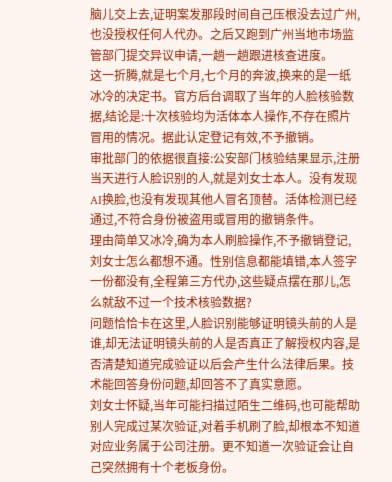脑儿交上去,证明案发那段时间自己压根没去过广州,也没授权任何人代办。之后又跑到广州当地市场监管部门提交异议申请,一趟一趟跟进核查进度。
这一折腾,就是七个月,七个月的奔波,换来的是一纸冰冷的决定书。官方后台调取了当年的人脸核验数据,结论是:十次核验均为活体本人操作,不存在照片冒用的情况。据此认定登记有效,不予撤销。
审批部门的依据很直接:公安部门核验结果显示,注册当天进行人脸识别的人,就是刘女士本人。没有发现AI换脸,也没有发现其他人冒名顶替。活体检测已经通过,不符合身份被盗用或冒用的撤销条件。
理由简单又冰冷,确为本人刷脸操作,不予撤销登记,刘女士怎么都想不通。性别信息都能填错,本人签字一份都没有,全程第三方代办,这些疑点摆在那儿,怎么就敌不过一个技术核验数据?
问题恰恰卡在这里,人脸识别能够证明镜头前的人是谁,却无法证明镜头前的人是否真正了解授权内容,是否清楚知道完成验证以后会产生什么法律后果。技术能回答身份问题,却回答不了真实意愿。
刘女士怀疑,当年可能扫描过陌生二维码,也可能帮助别人完成过某次验证,对着手机刷了脸,却根本不知道对应业务属于公司注册。更不知道一次验证会让自己突然拥有十个老板身份。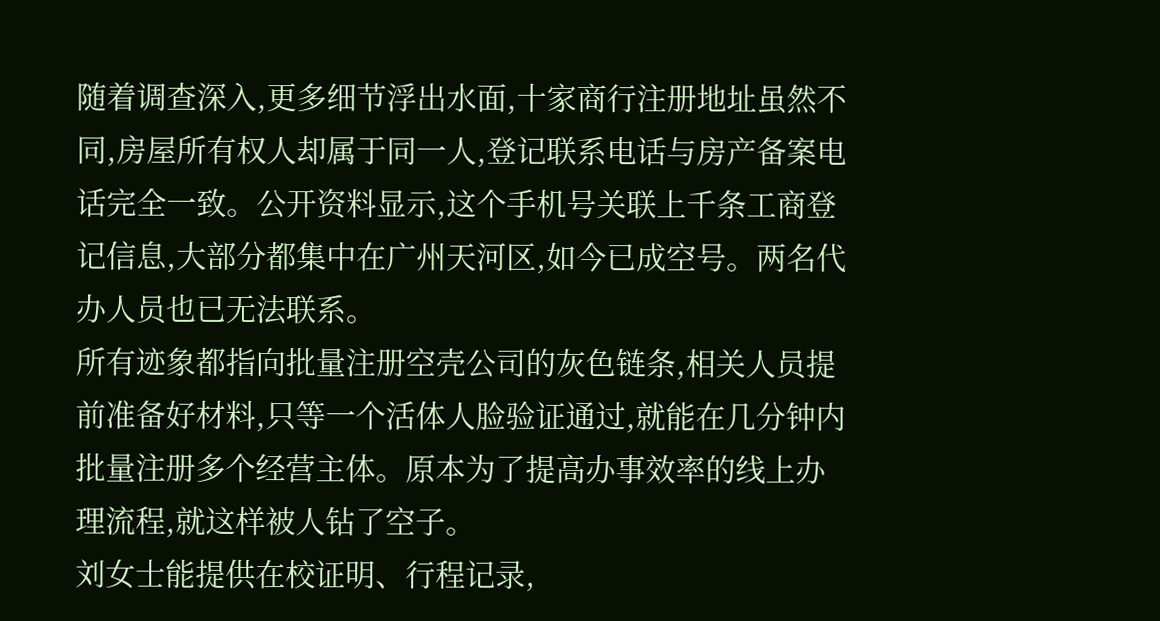随着调查深入,更多细节浮出水面,十家商行注册地址虽然不同,房屋所有权人却属于同一人,登记联系电话与房产备案电话完全一致。公开资料显示,这个手机号关联上千条工商登记信息,大部分都集中在广州天河区,如今已成空号。两名代办人员也已无法联系。
所有迹象都指向批量注册空壳公司的灰色链条,相关人员提前准备好材料,只等一个活体人脸验证通过,就能在几分钟内批量注册多个经营主体。原本为了提高办事效率的线上办理流程,就这样被人钻了空子。
刘女士能提供在校证明、行程记录,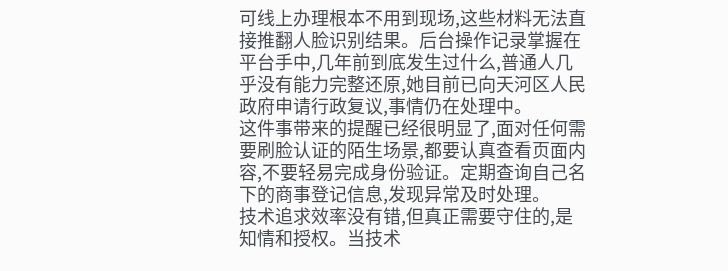可线上办理根本不用到现场,这些材料无法直接推翻人脸识别结果。后台操作记录掌握在平台手中,几年前到底发生过什么,普通人几乎没有能力完整还原,她目前已向天河区人民政府申请行政复议,事情仍在处理中。
这件事带来的提醒已经很明显了,面对任何需要刷脸认证的陌生场景,都要认真查看页面内容,不要轻易完成身份验证。定期查询自己名下的商事登记信息,发现异常及时处理。
技术追求效率没有错,但真正需要守住的,是知情和授权。当技术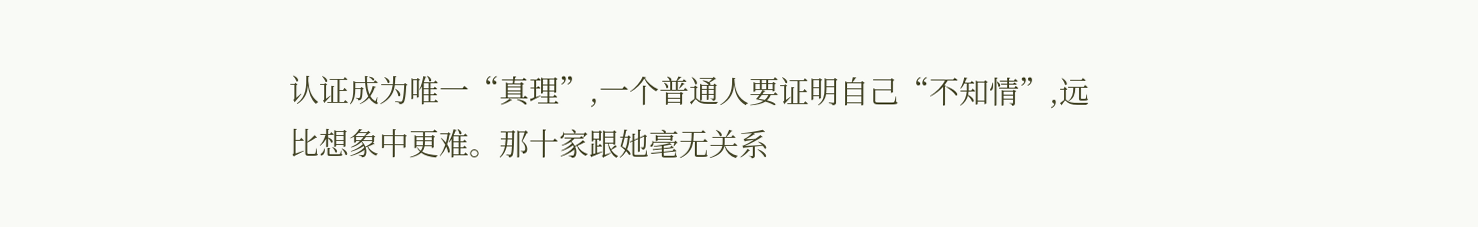认证成为唯一“真理”,一个普通人要证明自己“不知情”,远比想象中更难。那十家跟她毫无关系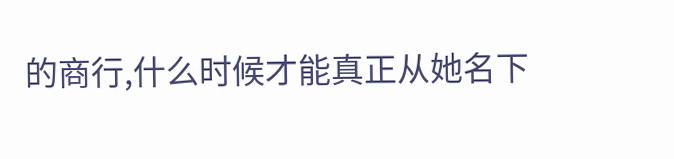的商行,什么时候才能真正从她名下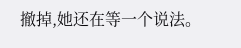撤掉,她还在等一个说法。